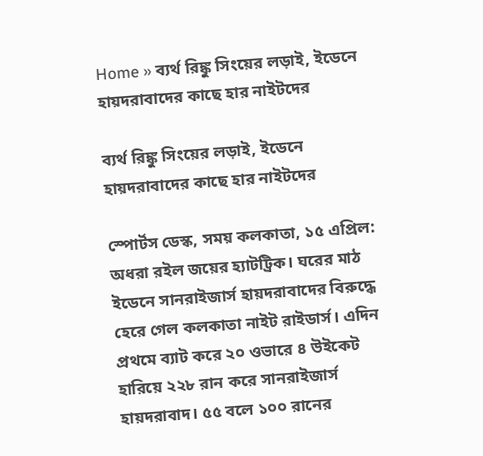Home » ব্যর্থ রিঙ্কু সিংয়ের লড়াই, ইডেনে হায়দরাবাদের কাছে হার নাইটদের

ব্যর্থ রিঙ্কু সিংয়ের লড়াই, ইডেনে হায়দরাবাদের কাছে হার নাইটদের

স্পোর্টস ডেস্ক, সময় কলকাতা, ১৫ এপ্রিল: অধরা রইল জয়ের হ্যাটট্রিক। ঘরের মাঠ ইডেনে সানরাইজার্স হায়দরাবাদের বিরুদ্ধে হেরে গেল কলকাতা নাইট রাইডার্স। এদিন প্রথমে ব্যাট করে ২০ ওভারে ৪ উইকেট হারিয়ে ২২৮ রান করে সানরাইজার্স হায়দরাবাদ। ৫৫ বলে ১০০ রানের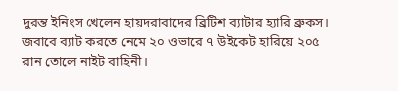দুরন্ত ইনিংস খেলেন হায়দরাবাদের ব্রিটিশ ব্যাটার হ্যারি ব্রুকস। জবাবে ব্যাট করতে নেমে ২০ ওভারে ৭ উইকেট হারিয়ে ২০৫ রান তোলে নাইট বাহিনী।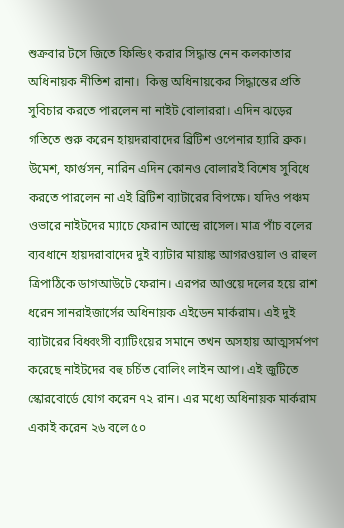শুক্রবার টসে জিতে ফিল্ডিং করার সিদ্ধান্ত নেন কলকাতার অধিনায়ক নীতিশ রানা।  কিন্তু অধিনায়কের সিদ্ধান্তের প্রতি সুবিচার করতে পারলেন না নাইট বোলাররা। এদিন ঝড়ের গতিতে শুরু করেন হায়দরাবাদের ব্রিটিশ ওপেনার হ্যারি ব্রুক। উমেশ, ফার্গুসন, নারিন এদিন কোনও বোলারই বিশেষ সুবিধে করতে পারলেন না এই ব্রিটিশ ব্যাটারের বিপক্ষে। যদিও পঞ্চম ওভারে নাইটদের ম্যাচে ফেরান আন্দ্রে রাসেল। মাত্র পাঁচ বলের ব্যবধানে হায়দরাবাদের দুই ব্যাটার মায়াঙ্ক আগরওয়াল ও রাহুল ত্রিপাঠিকে ডাগআউটে ফেরান। এরপর আওয়ে দলের হয়ে রাশ ধরেন সানরাইজার্সের অধিনায়ক এইডেন মার্করাম। এই দুই ব্যাটারের বিধ্বংসী ব্যাটিংয়ের সমানে তখন অসহায় আত্মসর্মপণ করেছে নাইটদের বহু চর্চিত বোলিং লাইন আপ। এই জুটিতে স্কোরবোর্ডে যোগ করেন ৭২ রান। এর মধ্যে অধিনায়ক মার্করাম একাই করেন ২৬ বলে ৫০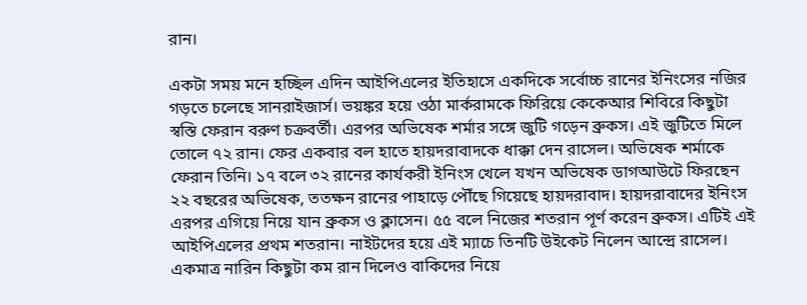রান।

একটা সময় মনে হচ্ছিল এদিন আইপিএলের ইতিহাসে একদিকে সর্বোচ্চ রানের ইনিংসের নজির গড়তে চলেছে সানরাইজার্স। ভয়ঙ্কর হয়ে ওঠা মার্করামকে ফিরিয়ে কেকেআর শিবিরে কিছুটা স্বস্তি ফেরান বরুণ চক্রবর্তী। এরপর অভিষেক শর্মার সঙ্গে জুটি গড়েন ব্রুকস। এই জুটিতে মিলে তোলে ৭২ রান। ফের একবার বল হাতে হায়দরাবাদকে ধাক্কা দেন রাসেল। অভিষেক শর্মাকে ফেরান তিনি। ১৭ বলে ৩২ রানের কার্যকরী ইনিংস খেলে যখন অভিষেক ডাগআউটে ফিরছেন ২২ বছরের অভিষেক, ততক্ষন রানের পাহাড়ে পৌঁছে গিয়েছে হায়দরাবাদ। হায়দরাবাদের ইনিংস এরপর এগিয়ে নিয়ে যান ব্রুকস ও ক্লাসেন। ৫৫ বলে নিজের শতরান পূর্ণ করেন ব্রুকস। এটিই এই আইপিএলের প্রথম শতরান। নাইটদের হয়ে এই ম্যাচে তিনটি উইকেট নিলেন আন্দ্রে রাসেল। একমাত্র নারিন কিছুটা কম রান দিলেও বাকিদের নিয়ে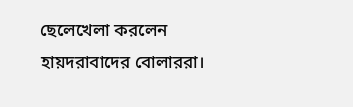ছেলেখেলা করলেন হায়দরাবাদের বোলাররা।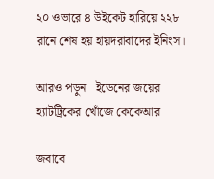২০ ওভারে ৪ উইকেট হারিয়ে ২২৮ রানে শেষ হয় হায়দরাবাদের ইনিংস।

আরও পড়ুন   ইডেনের জয়ের হ্যাটট্রিকের খোঁজে কেকেআর

জবাবে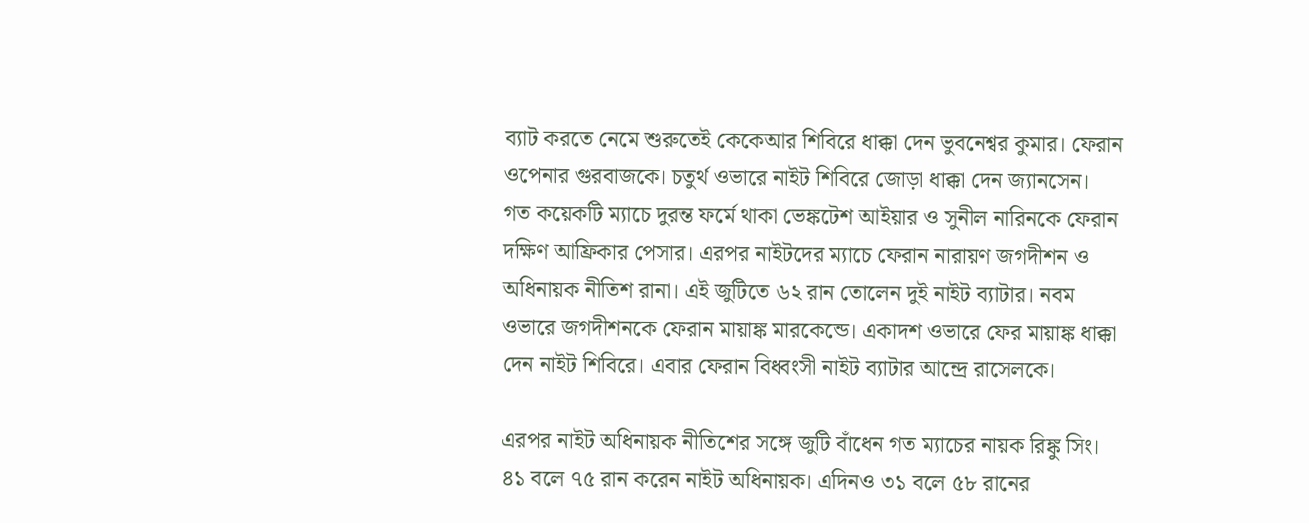ব্যাট করতে নেমে শুরুতেই কেকেআর শিবিরে ধাক্কা দেন ভুবনেশ্বর কুমার। ফেরান ওপেনার গুরবাজকে। চতুর্থ ওভারে নাইট শিবিরে জোড়া ধাক্কা দেন জ্যানসেন। গত কয়েকটি ম্যাচে দুরন্ত ফর্মে থাকা ভেঙ্কটেশ আইয়ার ও সুনীল নারিনকে ফেরান দক্ষিণ আফ্রিকার পেসার। এরপর নাইটদের ম্যাচে ফেরান নারায়ণ জগদীশন ও অধিনায়ক নীতিশ রানা। এই জুটিতে ৬২ রান তোলেন দুই নাইট ব্যাটার। নবম ওভারে জগদীশনকে ফেরান মায়াঙ্ক মারকেন্ডে। একাদশ ওভারে ফের মায়াঙ্ক ধাক্কা দেন নাইট শিবিরে। এবার ফেরান বিধ্বংসী নাইট ব্যাটার আন্দ্রে রাসেলকে।

এরপর নাইট অধিনায়ক নীতিশের সঙ্গে জুটি বাঁধেন গত ম্যাচের নায়ক রিঙ্কু সিং। ৪১ বলে ৭৫ রান করেন নাইট অধিনায়ক। এদিনও ৩১ বলে ৫৮ রানের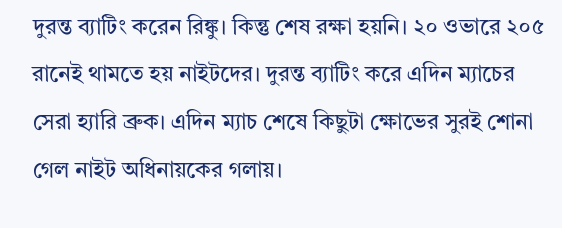দুরন্ত ব্যাটিং করেন রিঙ্কু। কিন্তু শেষ রক্ষা হয়নি। ২০ ওভারে ২০৫ রানেই থামতে হয় নাইটদের। দুরন্ত ব্যাটিং করে এদিন ম্যাচের সেরা হ্যারি ব্রুক। এদিন ম্যাচ শেষে কিছুটা ক্ষোভের সুরই শোনা গেল নাইট অধিনায়কের গলায়।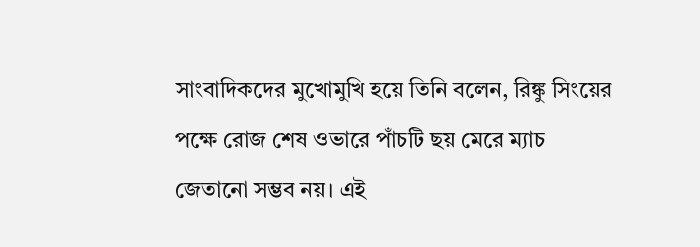সাংবাদিকদের মুখোমুখি হয়ে তিনি বলেন, রিঙ্কু সিংয়ের পক্ষে রোজ শেষ ওভারে পাঁচটি ছয় মেরে ম্যাচ জেতানো সম্ভব নয়। এই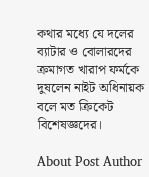কথার মধ্যে যে দলের ব্যাটার ও বোলারদের ক্রমাগত খারাপ ফর্মকে দুষলেন নাইট অধিনায়ক বলে মত ক্রিকেট বিশেষজ্ঞদের।

About Post Author